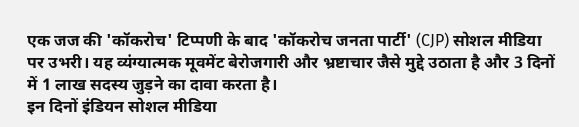एक जज की 'कॉकरोच' टिप्पणी के बाद 'कॉकरोच जनता पार्टी' (CJP) सोशल मीडिया पर उभरी। यह व्यंग्यात्मक मूवमेंट बेरोजगारी और भ्रष्टाचार जैसे मुद्दे उठाता है और 3 दिनों में 1 लाख सदस्य जुड़ने का दावा करता है।
इन दिनों इंडियन सोशल मीडिया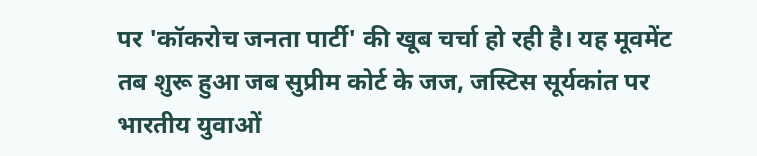पर 'कॉकरोच जनता पार्टी' की खूब चर्चा हो रही है। यह मूवमेंट तब शुरू हुआ जब सुप्रीम कोर्ट के जज, जस्टिस सूर्यकांत पर भारतीय युवाओं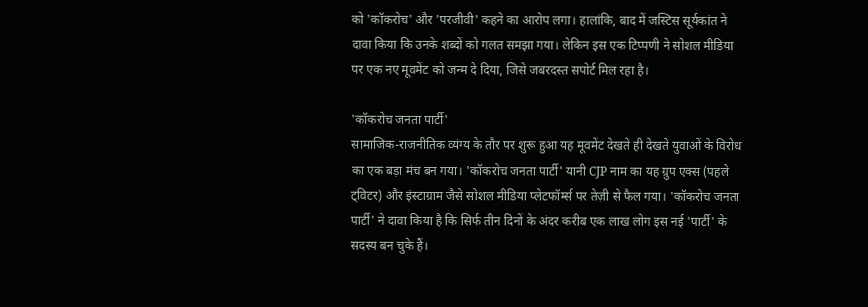को 'कॉकरोच' और 'परजीवी' कहने का आरोप लगा। हालांकि, बाद में जस्टिस सूर्यकांत ने दावा किया कि उनके शब्दों को गलत समझा गया। लेकिन इस एक टिप्पणी ने सोशल मीडिया पर एक नए मूवमेंट को जन्म दे दिया, जिसे जबरदस्त सपोर्ट मिल रहा है।

'कॉकरोच जनता पार्टी'
सामाजिक-राजनीतिक व्यंग्य के तौर पर शुरू हुआ यह मूवमेंट देखते ही देखते युवाओं के विरोध का एक बड़ा मंच बन गया। 'कॉकरोच जनता पार्टी' यानी CJP नाम का यह ग्रुप एक्स (पहले ट्विटर) और इंस्टाग्राम जैसे सोशल मीडिया प्लेटफॉर्म्स पर तेज़ी से फैल गया। 'कॉकरोच जनता पार्टी' ने दावा किया है कि सिर्फ तीन दिनों के अंदर करीब एक लाख लोग इस नई 'पार्टी' के सदस्य बन चुके हैं।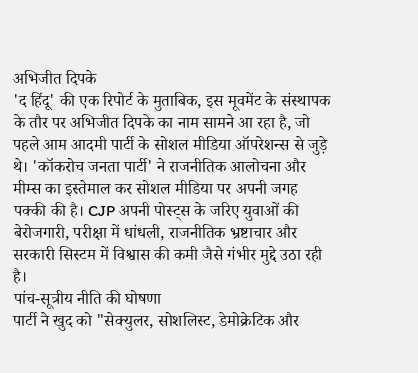अभिजीत दिपके
'द हिंदू' की एक रिपोर्ट के मुताबिक, इस मूवमेंट के संस्थापक के तौर पर अभिजीत दिपके का नाम सामने आ रहा है, जो पहले आम आदमी पार्टी के सोशल मीडिया ऑपरेशन्स से जुड़े थे। 'कॉकरोच जनता पार्टी' ने राजनीतिक आलोचना और मीम्स का इस्तेमाल कर सोशल मीडिया पर अपनी जगह पक्की की है। CJP अपनी पोस्ट्स के जरिए युवाओं की बेरोजगारी, परीक्षा में धांधली, राजनीतिक भ्रष्टाचार और सरकारी सिस्टम में विश्वास की कमी जैसे गंभीर मुद्दे उठा रही है।
पांच-सूत्रीय नीति की घोषणा
पार्टी ने खुद को "सेक्युलर, सोशलिस्ट, डेमोक्रेटिक और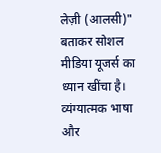लेज़ी (आलसी)" बताकर सोशल मीडिया यूजर्स का ध्यान खींचा है। व्यंग्यात्मक भाषा और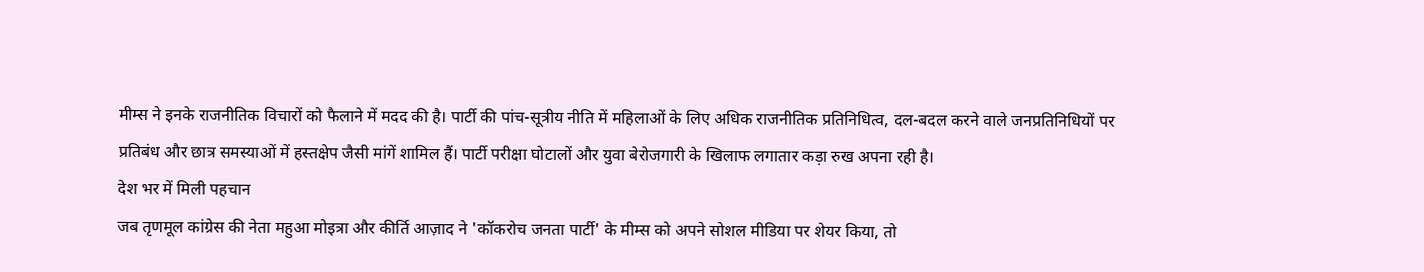मीम्स ने इनके राजनीतिक विचारों को फैलाने में मदद की है। पार्टी की पांच-सूत्रीय नीति में महिलाओं के लिए अधिक राजनीतिक प्रतिनिधित्व, दल-बदल करने वाले जनप्रतिनिधियों पर प्रतिबंध और छात्र समस्याओं में हस्तक्षेप जैसी मांगें शामिल हैं। पार्टी परीक्षा घोटालों और युवा बेरोजगारी के खिलाफ लगातार कड़ा रुख अपना रही है।
देश भर में मिली पहचान
जब तृणमूल कांग्रेस की नेता महुआ मोइत्रा और कीर्ति आज़ाद ने 'कॉकरोच जनता पार्टी' के मीम्स को अपने सोशल मीडिया पर शेयर किया, तो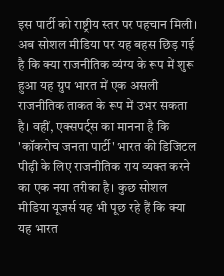इस पार्टी को राष्ट्रीय स्तर पर पहचान मिली। अब सोशल मीडिया पर यह बहस छिड़ गई है कि क्या राजनीतिक व्यंग्य के रूप में शुरू हुआ यह ग्रुप भारत में एक असली राजनीतिक ताकत के रूप में उभर सकता है। वहीं, एक्सपर्ट्स का मानना है कि 'कॉकरोच जनता पार्टी' भारत की डिजिटल पीढ़ी के लिए राजनीतिक राय व्यक्त करने का एक नया तरीका है। कुछ सोशल मीडिया यूजर्स यह भी पूछ रहे हैं कि क्या यह भारत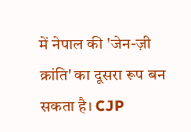में नेपाल की 'जेन-ज़ी क्रांति' का दूसरा रूप बन सकता है। CJP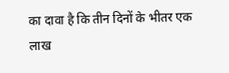का दावा है कि तीन दिनों के भीतर एक लाख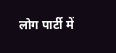लोग पार्टी में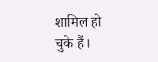शामिल हो चुके हैं।